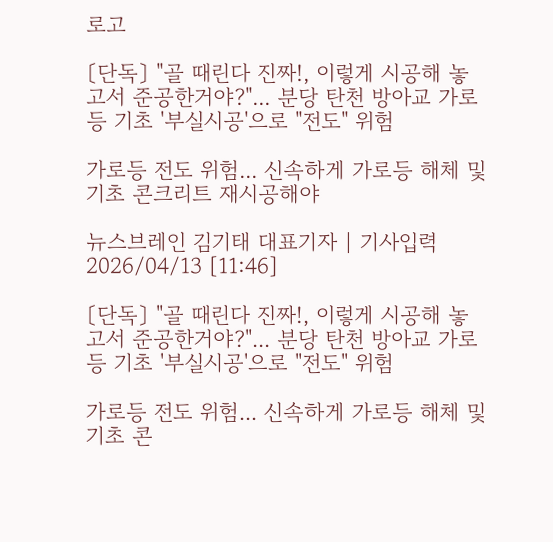로고

〔단독〕 "골 때린다 진짜!, 이렇게 시공해 놓고서 준공한거야?"... 분당 탄천 방아교 가로등 기초 '부실시공'으로 "전도" 위험

가로등 전도 위험... 신속하게 가로등 해체 및 기초 콘크리트 재시공해야

뉴스브레인 김기태 대표기자 | 기사입력 2026/04/13 [11:46]

〔단독〕 "골 때린다 진짜!, 이렇게 시공해 놓고서 준공한거야?"... 분당 탄천 방아교 가로등 기초 '부실시공'으로 "전도" 위험

가로등 전도 위험... 신속하게 가로등 해체 및 기초 콘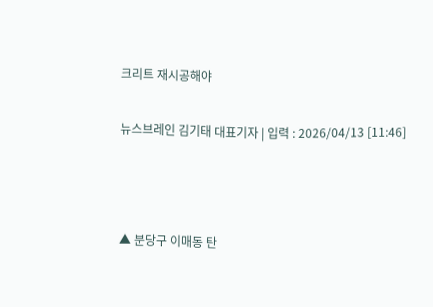크리트 재시공해야

뉴스브레인 김기태 대표기자 | 입력 : 2026/04/13 [11:46]



▲ 분당구 이매동 탄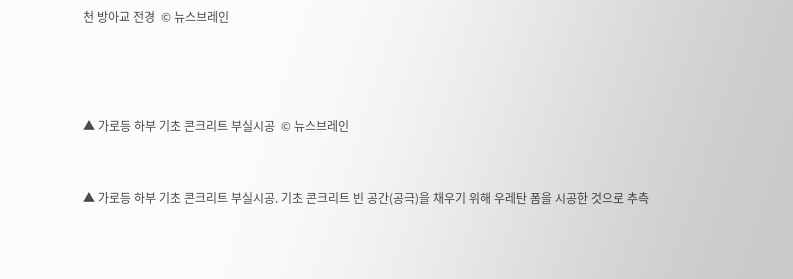천 방아교 전경  © 뉴스브레인





▲ 가로등 하부 기초 콘크리트 부실시공  © 뉴스브레인



▲ 가로등 하부 기초 콘크리트 부실시공. 기초 콘크리트 빈 공간(공극)을 채우기 위해 우레탄 폼을 시공한 것으로 추측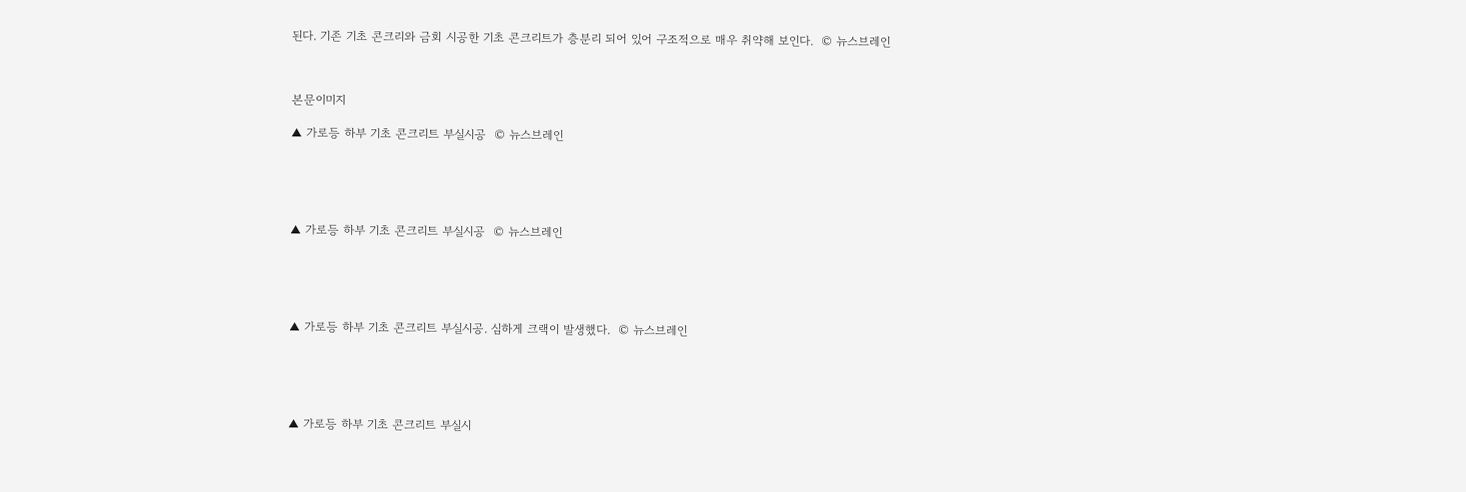된다. 기존 기초 콘크리와 금회 시공한 기초 콘크리트가 층분리 되어 있어 구조적으로 매우 취약해 보인다.  © 뉴스브레인



본문이미지

▲ 가로등 하부 기초 콘크리트 부실시공  © 뉴스브레인





▲ 가로등 하부 기초 콘크리트 부실시공  © 뉴스브레인





▲ 가로등 하부 기초 콘크리트 부실시공. 심하게 크랙이 발생했다.  © 뉴스브레인





▲ 가로등 하부 기초 콘크리트 부실시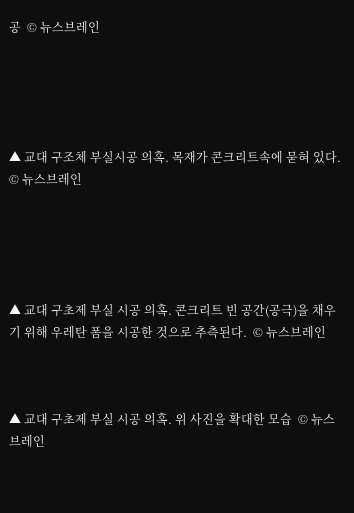공  © 뉴스브레인





▲ 교대 구조체 부실시공 의혹. 목재가 콘크리트속에 묻혀 있다.  © 뉴스브레인





▲ 교대 구초제 부실 시공 의혹. 콘크리트 빈 공간(공극)을 채우기 위해 우레탄 폼을 시공한 것으로 추측된다.  © 뉴스브레인



▲ 교대 구초제 부실 시공 의혹. 위 사진을 확대한 모습  © 뉴스브레인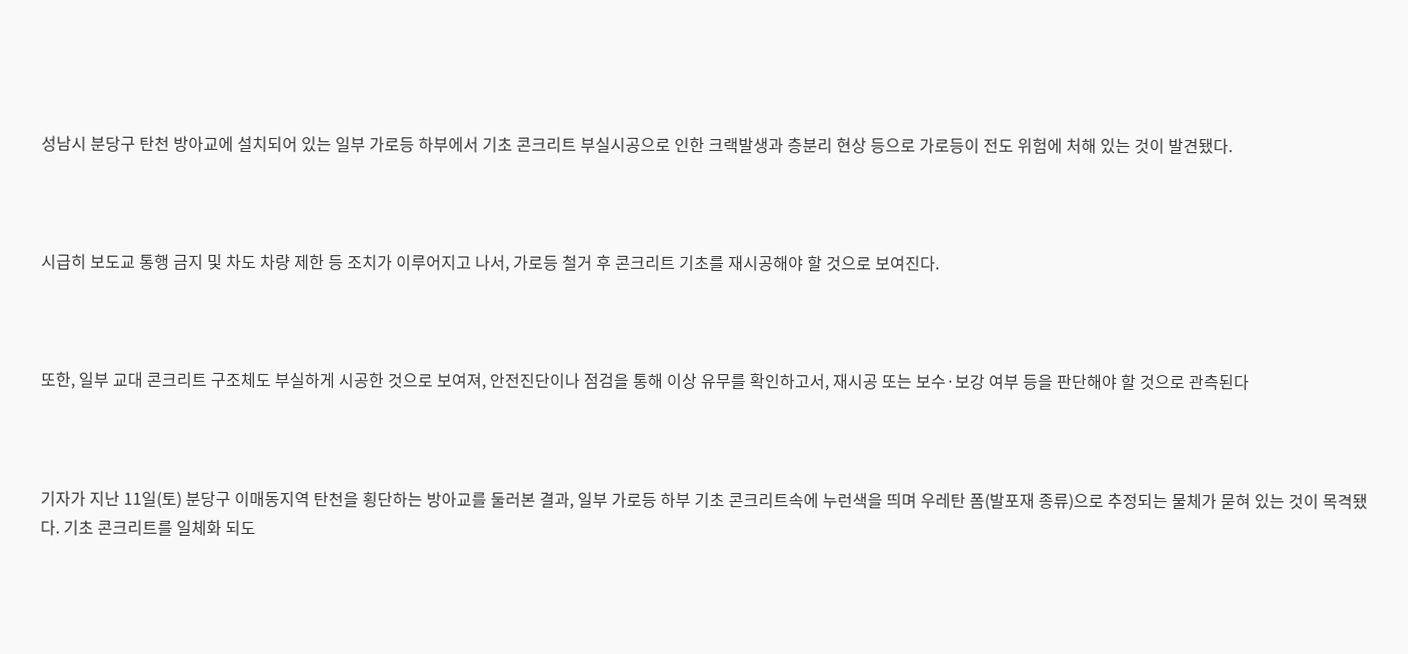성남시 분당구 탄천 방아교에 설치되어 있는 일부 가로등 하부에서 기초 콘크리트 부실시공으로 인한 크랙발생과 층분리 현상 등으로 가로등이 전도 위험에 처해 있는 것이 발견됐다.



시급히 보도교 통행 금지 및 차도 차량 제한 등 조치가 이루어지고 나서, 가로등 철거 후 콘크리트 기초를 재시공해야 할 것으로 보여진다.



또한, 일부 교대 콘크리트 구조체도 부실하게 시공한 것으로 보여져, 안전진단이나 점검을 통해 이상 유무를 확인하고서, 재시공 또는 보수·보강 여부 등을 판단해야 할 것으로 관측된다



기자가 지난 11일(토) 분당구 이매동지역 탄천을 횡단하는 방아교를 둘러본 결과, 일부 가로등 하부 기초 콘크리트속에 누런색을 띄며 우레탄 폼(발포재 종류)으로 추정되는 물체가 묻혀 있는 것이 목격됐다. 기초 콘크리트를 일체화 되도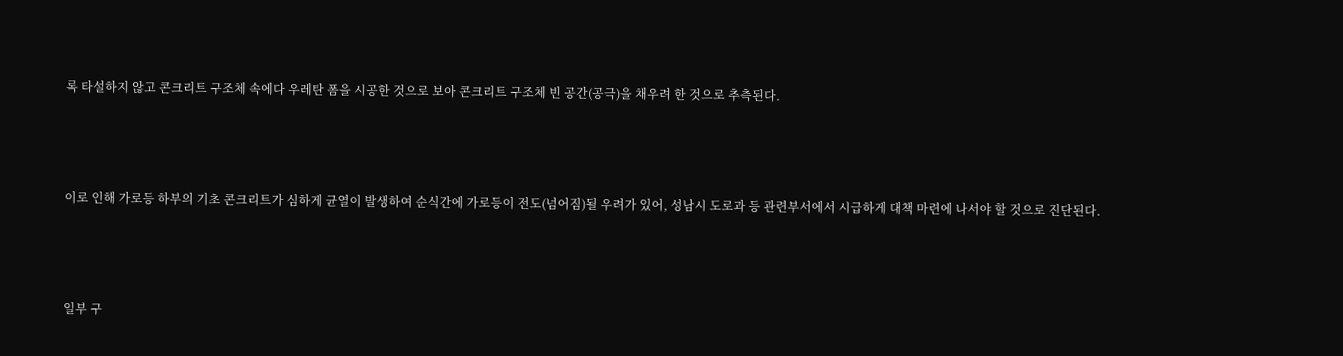록 타설하지 않고 콘크리트 구조체 속에다 우레탄 폼을 시공한 것으로 보아 콘크리트 구조체 빈 공간(공극)을 채우려 한 것으로 추측된다.



이로 인해 가로등 하부의 기초 콘크리트가 심하게 균열이 발생하여 순식간에 가로등이 전도(넘어짐)될 우려가 있어, 성남시 도로과 등 관련부서에서 시급하게 대책 마련에 나서야 할 것으로 진단된다.



일부 구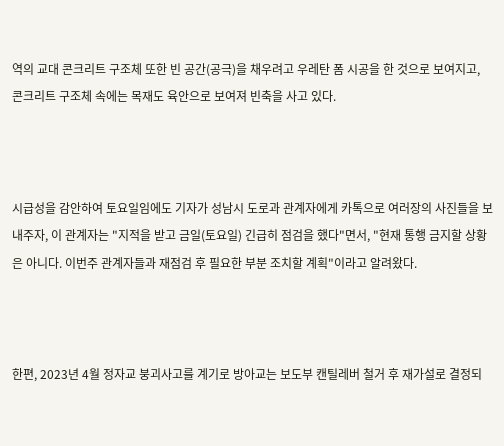역의 교대 콘크리트 구조체 또한 빈 공간(공극)을 채우려고 우레탄 폼 시공을 한 것으로 보여지고, 콘크리트 구조체 속에는 목재도 육안으로 보여져 빈축을 사고 있다.



시급성을 감안하여 토요일임에도 기자가 성남시 도로과 관계자에게 카톡으로 여러장의 사진들을 보내주자, 이 관계자는 "지적을 받고 금일(토요일) 긴급히 점검을 했다"면서, "현재 통행 금지할 상황은 아니다. 이번주 관계자들과 재점검 후 필요한 부분 조치할 계획"이라고 알려왔다.



한편, 2023년 4월 정자교 붕괴사고를 계기로 방아교는 보도부 캔틸레버 철거 후 재가설로 결정되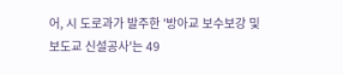어, 시 도로과가 발주한 '방아교 보수보강 및 보도교 신설공사'는 49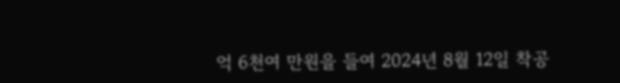억 6천여 만원을 들여 2024년 8월 12일 착공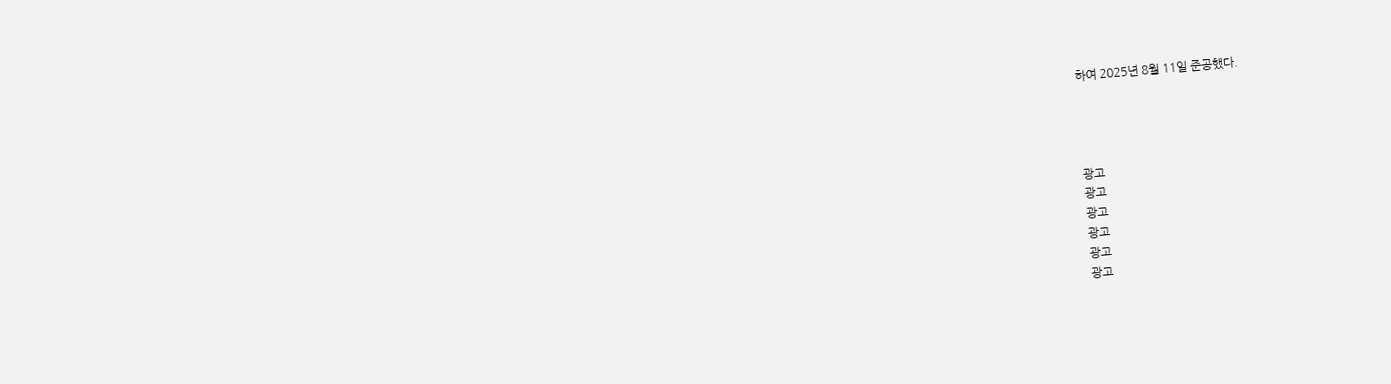하여 2025년 8월 11일 준공했다.




광고
광고
광고
광고
광고
광고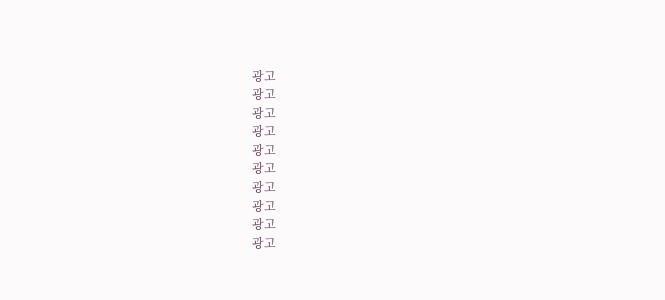광고
광고
광고
광고
광고
광고
광고
광고
광고
광고